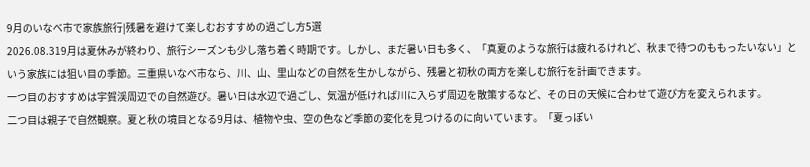9月のいなべ市で家族旅行|残暑を避けて楽しむおすすめの過ごし方5選
2026.08.319月は夏休みが終わり、旅行シーズンも少し落ち着く時期です。しかし、まだ暑い日も多く、「真夏のような旅行は疲れるけれど、秋まで待つのももったいない」という家族には狙い目の季節。三重県いなべ市なら、川、山、里山などの自然を生かしながら、残暑と初秋の両方を楽しむ旅行を計画できます。
一つ目のおすすめは宇賀渓周辺での自然遊び。暑い日は水辺で過ごし、気温が低ければ川に入らず周辺を散策するなど、その日の天候に合わせて遊び方を変えられます。
二つ目は親子で自然観察。夏と秋の境目となる9月は、植物や虫、空の色など季節の変化を見つけるのに向いています。「夏っぽい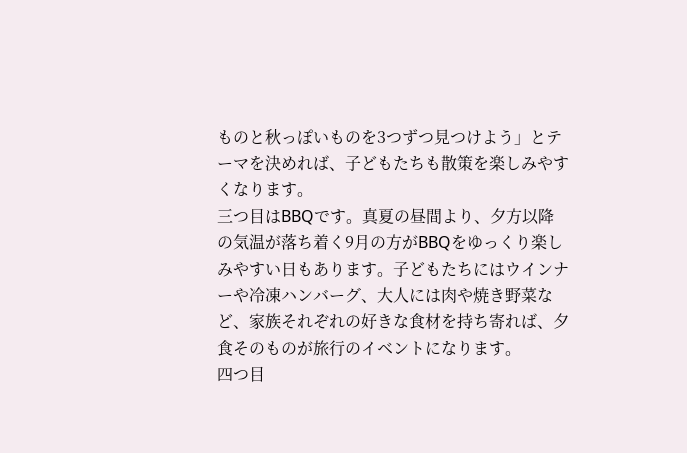ものと秋っぽいものを3つずつ見つけよう」とテーマを決めれば、子どもたちも散策を楽しみやすくなります。
三つ目はBBQです。真夏の昼間より、夕方以降の気温が落ち着く9月の方がBBQをゆっくり楽しみやすい日もあります。子どもたちにはウインナーや冷凍ハンバーグ、大人には肉や焼き野菜など、家族それぞれの好きな食材を持ち寄れば、夕食そのものが旅行のイベントになります。
四つ目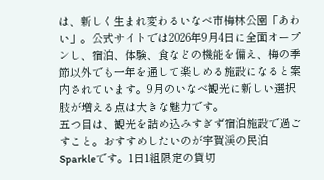は、新しく生まれ変わるいなべ市梅林公園「あわい」。公式サイトでは2026年9月4日に全面オープンし、宿泊、体験、食などの機能を備え、梅の季節以外でも一年を通して楽しめる施設になると案内されています。9月のいなべ観光に新しい選択肢が増える点は大きな魅力です。
五つ目は、観光を詰め込みすぎず宿泊施設で過ごすこと。おすすめしたいのが宇賀渓の民泊Sparkleです。1日1組限定の貸切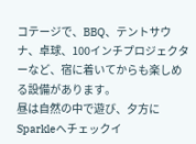コテージで、BBQ、テントサウナ、卓球、100インチプロジェクターなど、宿に着いてからも楽しめる設備があります。
昼は自然の中で遊び、夕方にSparkleへチェックイ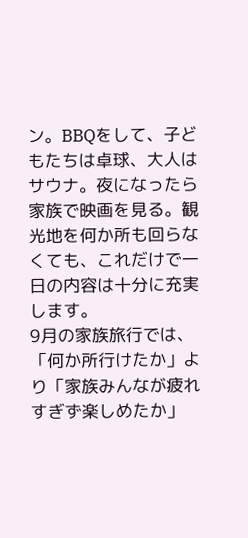ン。BBQをして、子どもたちは卓球、大人はサウナ。夜になったら家族で映画を見る。観光地を何か所も回らなくても、これだけで一日の内容は十分に充実します。
9月の家族旅行では、「何か所行けたか」より「家族みんなが疲れすぎず楽しめたか」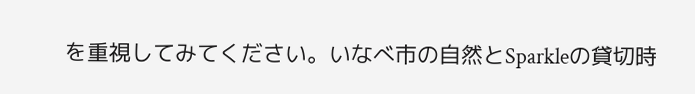を重視してみてください。いなべ市の自然とSparkleの貸切時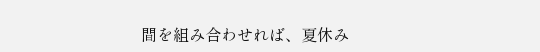間を組み合わせれば、夏休み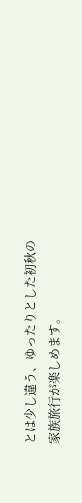とは少し違う、ゆったりとした初秋の家族旅行が楽しめます。